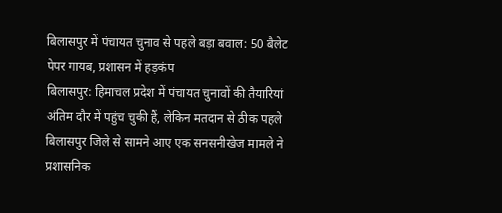बिलासपुर में पंचायत चुनाव से पहले बड़ा बवाल: 50 बैलेट पेपर गायब, प्रशासन में हड़कंप
बिलासपुर: हिमाचल प्रदेश में पंचायत चुनावों की तैयारियां अंतिम दौर में पहुंच चुकी हैं, लेकिन मतदान से ठीक पहले बिलासपुर जिले से सामने आए एक सनसनीखेज मामले ने प्रशासनिक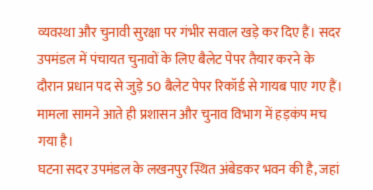व्यवस्था और चुनावी सुरक्षा पर गंभीर सवाल खड़े कर दिए हैं। सदर उपमंडल में पंचायत चुनावों के लिए बैलेट पेपर तैयार करने के दौरान प्रधान पद से जुड़े 50 बैलेट पेपर रिकॉर्ड से गायब पाए गए हैं। मामला सामने आते ही प्रशासन और चुनाव विभाग में हड़कंप मच गया है।
घटना सदर उपमंडल के लखनपुर स्थित अंबेडकर भवन की है, जहां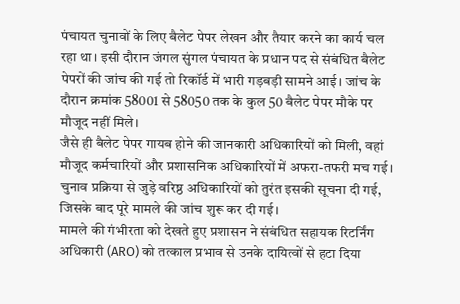पंचायत चुनावों के लिए बैलेट पेपर लेखन और तैयार करने का कार्य चल रहा था। इसी दौरान जंगल सुंगल पंचायत के प्रधान पद से संबंधित बैलेट पेपरों की जांच की गई तो रिकॉर्ड में भारी गड़बड़ी सामने आई। जांच के दौरान क्रमांक 58001 से 58050 तक के कुल 50 बैलेट पेपर मौके पर मौजूद नहीं मिले।
जैसे ही बैलेट पेपर गायब होने की जानकारी अधिकारियों को मिली, वहां मौजूद कर्मचारियों और प्रशासनिक अधिकारियों में अफरा-तफरी मच गई। चुनाव प्रक्रिया से जुड़े वरिष्ठ अधिकारियों को तुरंत इसकी सूचना दी गई, जिसके बाद पूरे मामले की जांच शुरू कर दी गई।
मामले की गंभीरता को देखते हुए प्रशासन ने संबंधित सहायक रिटर्निंग अधिकारी (ARO) को तत्काल प्रभाव से उनके दायित्वों से हटा दिया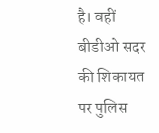है। वहीं बीडीओ सदर की शिकायत पर पुलिस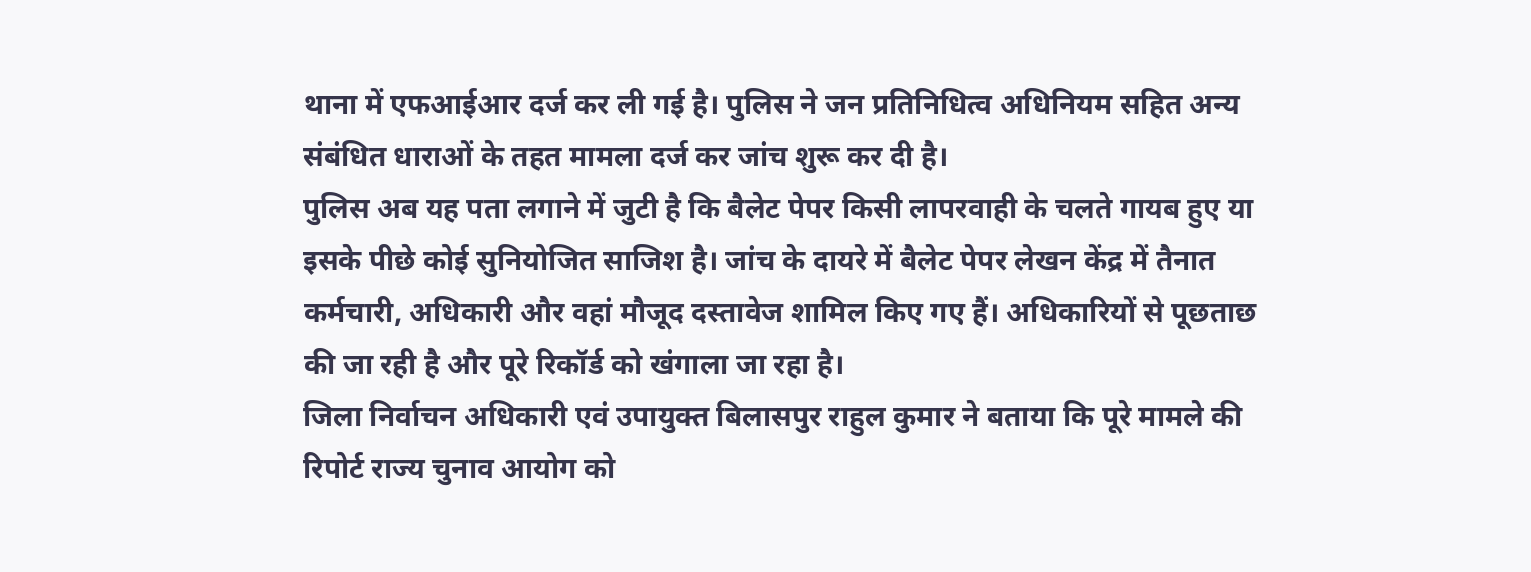थाना में एफआईआर दर्ज कर ली गई है। पुलिस ने जन प्रतिनिधित्व अधिनियम सहित अन्य संबंधित धाराओं के तहत मामला दर्ज कर जांच शुरू कर दी है।
पुलिस अब यह पता लगाने में जुटी है कि बैलेट पेपर किसी लापरवाही के चलते गायब हुए या इसके पीछे कोई सुनियोजित साजिश है। जांच के दायरे में बैलेट पेपर लेखन केंद्र में तैनात कर्मचारी, अधिकारी और वहां मौजूद दस्तावेज शामिल किए गए हैं। अधिकारियों से पूछताछ की जा रही है और पूरे रिकॉर्ड को खंगाला जा रहा है।
जिला निर्वाचन अधिकारी एवं उपायुक्त बिलासपुर राहुल कुमार ने बताया कि पूरे मामले की रिपोर्ट राज्य चुनाव आयोग को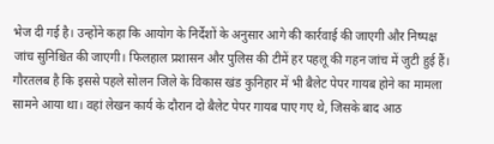भेज दी गई है। उन्होंने कहा कि आयोग के निर्देशों के अनुसार आगे की कार्रवाई की जाएगी और निष्पक्ष जांच सुनिश्चित की जाएगी। फिलहाल प्रशासन और पुलिस की टीमें हर पहलू की गहन जांच में जुटी हुई हैं।
गौरतलब है कि इससे पहले सोलन जिले के विकास खंड कुनिहार में भी बैलेट पेपर गायब होने का मामला सामने आया था। वहां लेखन कार्य के दौरान दो बैलेट पेपर गायब पाए गए थे, जिसके बाद आठ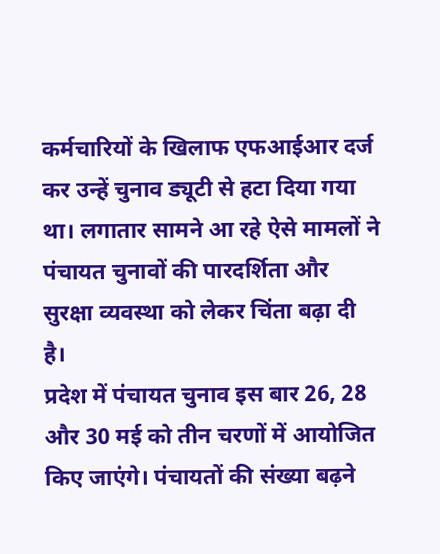कर्मचारियों के खिलाफ एफआईआर दर्ज कर उन्हें चुनाव ड्यूटी से हटा दिया गया था। लगातार सामने आ रहे ऐसे मामलों ने पंचायत चुनावों की पारदर्शिता और सुरक्षा व्यवस्था को लेकर चिंता बढ़ा दी है।
प्रदेश में पंचायत चुनाव इस बार 26, 28 और 30 मई को तीन चरणों में आयोजित किए जाएंगे। पंचायतों की संख्या बढ़ने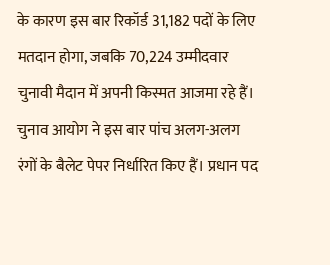के कारण इस बार रिकॉर्ड 31,182 पदों के लिए मतदान होगा, जबकि 70,224 उम्मीदवार चुनावी मैदान में अपनी किस्मत आजमा रहे हैं।
चुनाव आयोग ने इस बार पांच अलग-अलग रंगों के बैलेट पेपर निर्धारित किए हैं। प्रधान पद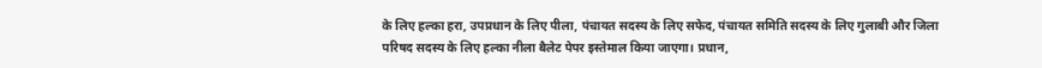के लिए हल्का हरा, उपप्रधान के लिए पीला, पंचायत सदस्य के लिए सफेद, पंचायत समिति सदस्य के लिए गुलाबी और जिला परिषद सदस्य के लिए हल्का नीला बैलेट पेपर इस्तेमाल किया जाएगा। प्रधान,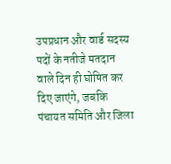उपप्रधान और वार्ड सदस्य पदों के नतीजे मतदान वाले दिन ही घोषित कर दिए जाएंगे, जबकि पंचायत समिति और जिला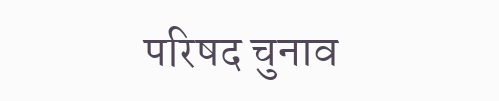परिषद चुनाव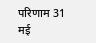परिणाम 31 मई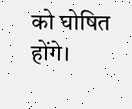को घोषित होंगे।